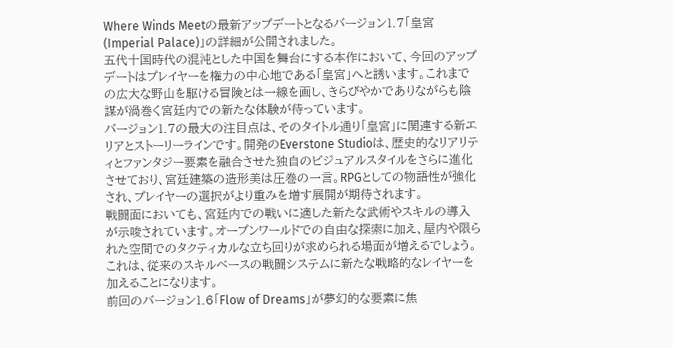Where Winds Meetの最新アップデートとなるバージョン1.7「皇宮(Imperial Palace)」の詳細が公開されました。
五代十国時代の混沌とした中国を舞台にする本作において、今回のアップデートはプレイヤーを権力の中心地である「皇宮」へと誘います。これまでの広大な野山を駆ける冒険とは一線を画し、きらびやかでありながらも陰謀が渦巻く宮廷内での新たな体験が待っています。
バージョン1.7の最大の注目点は、そのタイトル通り「皇宮」に関連する新エリアとストーリーラインです。開発のEverstone Studioは、歴史的なリアリティとファンタジー要素を融合させた独自のビジュアルスタイルをさらに進化させており、宮廷建築の造形美は圧巻の一言。RPGとしての物語性が強化され、プレイヤーの選択がより重みを増す展開が期待されます。
戦闘面においても、宮廷内での戦いに適した新たな武術やスキルの導入が示唆されています。オープンワールドでの自由な探索に加え、屋内や限られた空間でのタクティカルな立ち回りが求められる場面が増えるでしょう。これは、従来のスキルベースの戦闘システムに新たな戦略的なレイヤーを加えることになります。
前回のバージョン1.6「Flow of Dreams」が夢幻的な要素に焦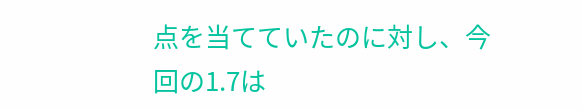点を当てていたのに対し、今回の1.7は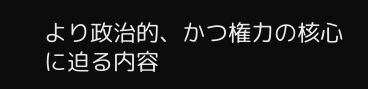より政治的、かつ権力の核心に迫る内容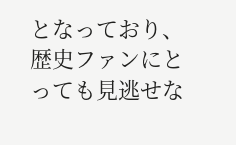となっており、歴史ファンにとっても見逃せな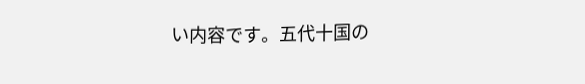い内容です。五代十国の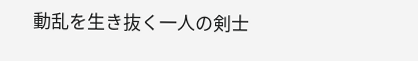動乱を生き抜く一人の剣士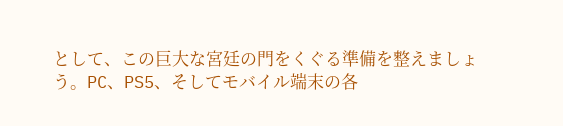として、この巨大な宮廷の門をくぐる準備を整えましょう。PC、PS5、そしてモバイル端末の各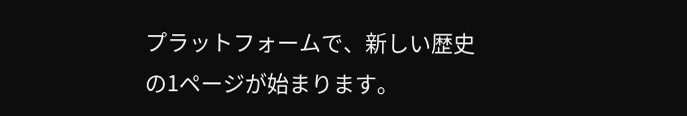プラットフォームで、新しい歴史の1ページが始まります。